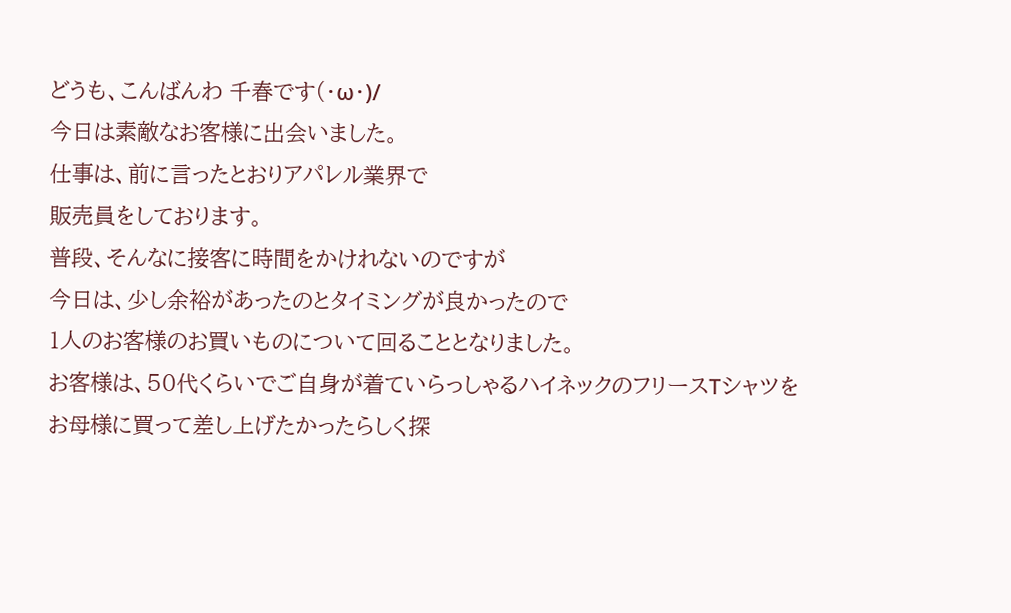どうも、こんばんわ 千春です(・ω・)/
今日は素敵なお客様に出会いました。
仕事は、前に言ったとおりアパレル業界で
販売員をしております。
普段、そんなに接客に時間をかけれないのですが
今日は、少し余裕があったのとタイミングが良かったので
1人のお客様のお買いものについて回ることとなりました。
お客様は、50代くらいでご自身が着ていらっしゃるハイネックのフリースTシャツを
お母様に買って差し上げたかったらしく探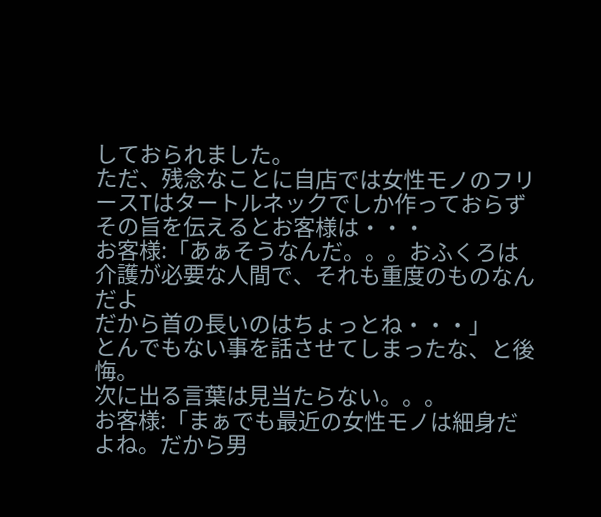しておられました。
ただ、残念なことに自店では女性モノのフリースTはタートルネックでしか作っておらず
その旨を伝えるとお客様は・・・
お客様:「あぁそうなんだ。。。おふくろは介護が必要な人間で、それも重度のものなんだよ
だから首の長いのはちょっとね・・・」
とんでもない事を話させてしまったな、と後悔。
次に出る言葉は見当たらない。。。
お客様:「まぁでも最近の女性モノは細身だよね。だから男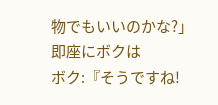物でもいいのかな?」
即座にボクは
ボク:『そうですね!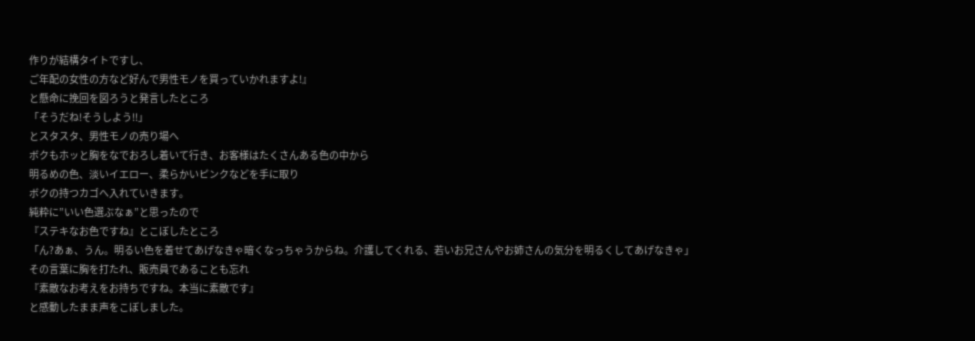作りが結構タイトですし、
ご年配の女性の方など好んで男性モノを買っていかれますよ!』
と懸命に挽回を図ろうと発言したところ
「そうだね!そうしよう!!」
とスタスタ、男性モノの売り場へ
ボクもホッと胸をなでおろし着いて行き、お客様はたくさんある色の中から
明るめの色、淡いイエロー、柔らかいピンクなどを手に取り
ボクの持つカゴへ入れていきます。
純粋に”いい色選ぶなぁ”と思ったので
『ステキなお色ですね』とこぼしたところ
「ん?あぁ、うん。明るい色を着せてあげなきゃ暗くなっちゃうからね。介護してくれる、若いお兄さんやお姉さんの気分を明るくしてあげなきゃ」
その言葉に胸を打たれ、販売員であることも忘れ
『素敵なお考えをお持ちですね。本当に素敵です』
と感動したまま声をこぼしました。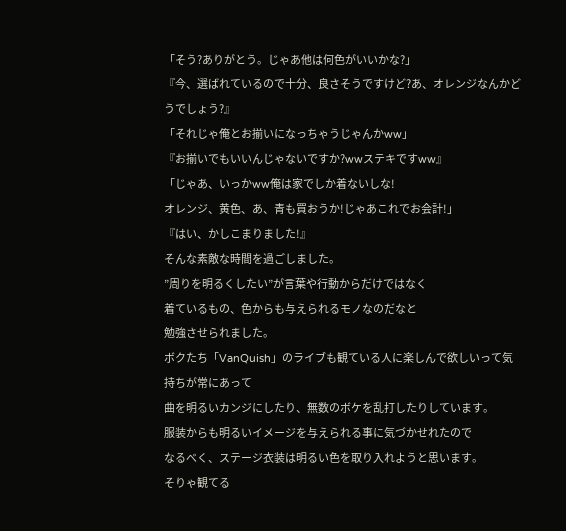「そう?ありがとう。じゃあ他は何色がいいかな?」
『今、選ばれているので十分、良さそうですけど?あ、オレンジなんかどうでしょう?』
「それじゃ俺とお揃いになっちゃうじゃんかww」
『お揃いでもいいんじゃないですか?wwステキですww』
「じゃあ、いっかww俺は家でしか着ないしな!
オレンジ、黄色、あ、青も買おうか!じゃあこれでお会計!」
『はい、かしこまりました!』
そんな素敵な時間を過ごしました。
”周りを明るくしたい”が言葉や行動からだけではなく
着ているもの、色からも与えられるモノなのだなと
勉強させられました。
ボクたち「VanQuish」のライブも観ている人に楽しんで欲しいって気持ちが常にあって
曲を明るいカンジにしたり、無数のボケを乱打したりしています。
服装からも明るいイメージを与えられる事に気づかせれたので
なるべく、ステージ衣装は明るい色を取り入れようと思います。
そりゃ観てる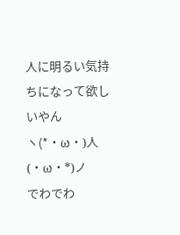人に明るい気持ちになって欲しいやん
ヽ(*・ω・)人(・ω・*)ノ
でわでわ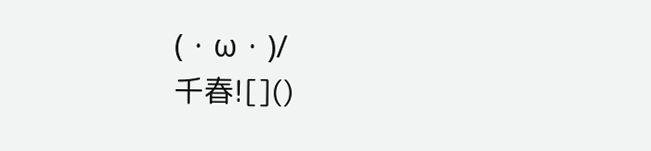(・ω・)/
千春![]()